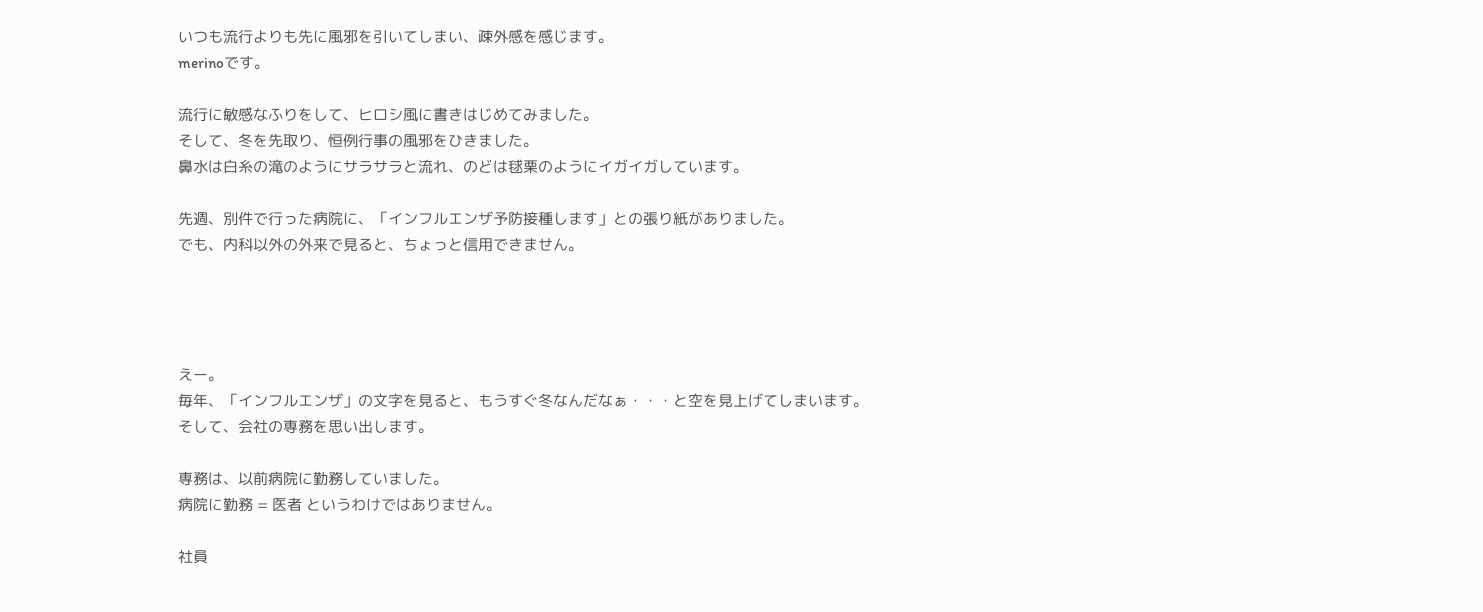いつも流行よりも先に風邪を引いてしまい、疎外感を感じます。
merinoです。

流行に敏感なふりをして、ヒロシ風に書きはじめてみました。
そして、冬を先取り、恒例行事の風邪をひきました。
鼻水は白糸の滝のようにサラサラと流れ、のどは毬栗のようにイガイガしています。

先週、別件で行った病院に、「インフルエンザ予防接種します」との張り紙がありました。
でも、内科以外の外来で見ると、ちょっと信用できません。




えー。
毎年、「インフルエンザ」の文字を見ると、もうすぐ冬なんだなぁ・・・と空を見上げてしまいます。
そして、会社の専務を思い出します。

専務は、以前病院に勤務していました。
病院に勤務 = 医者 というわけではありません。

社員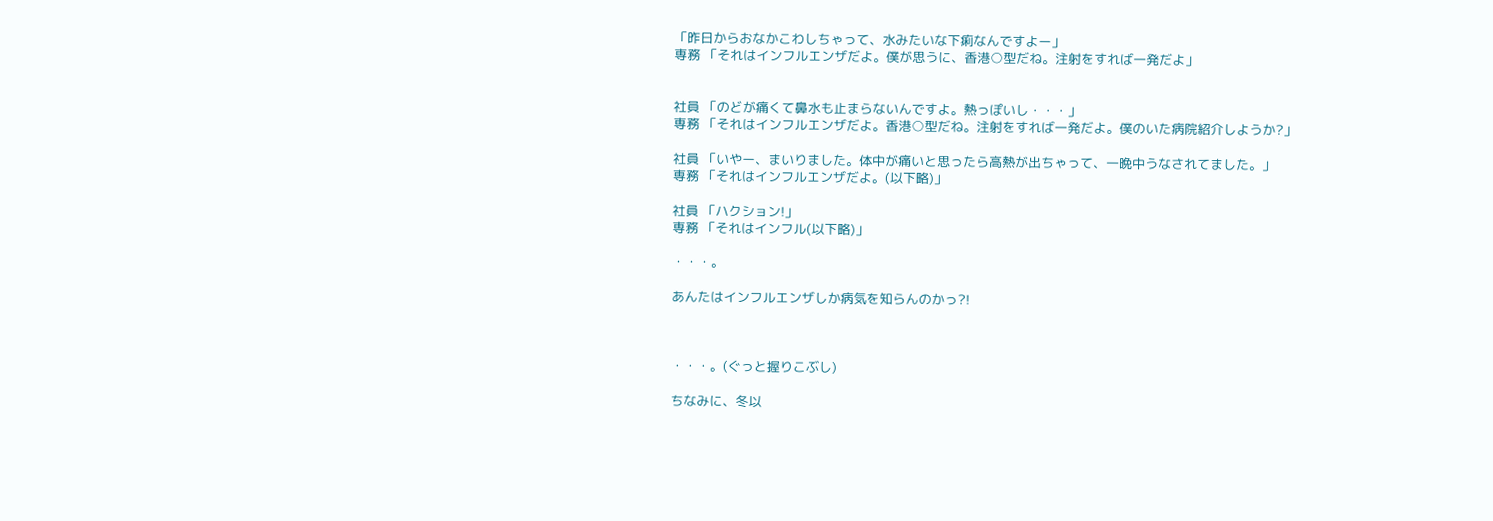「昨日からおなかこわしちゃって、水みたいな下痢なんですよー」
専務 「それはインフルエンザだよ。僕が思うに、香港○型だね。注射をすれば一発だよ」


社員 「のどが痛くて鼻水も止まらないんですよ。熱っぽいし・・・」
専務 「それはインフルエンザだよ。香港○型だね。注射をすれば一発だよ。僕のいた病院紹介しようか?」

社員 「いやー、まいりました。体中が痛いと思ったら高熱が出ちゃって、一晩中うなされてました。」
専務 「それはインフルエンザだよ。(以下略)」

社員 「ハクション!」
専務 「それはインフル(以下略)」

・・・。

あんたはインフルエンザしか病気を知らんのかっ?!



・・・。(ぐっと握りこぶし)

ちなみに、冬以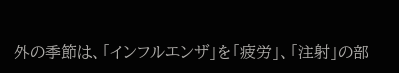外の季節は、「インフルエンザ」を「疲労」、「注射」の部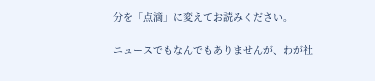分を「点滴」に変えてお読みください。

ニュースでもなんでもありませんが、わが社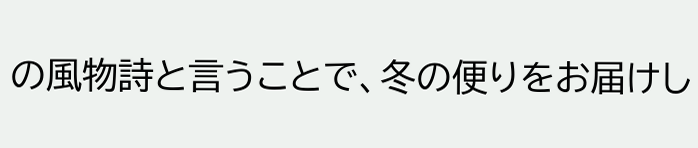の風物詩と言うことで、冬の便りをお届けし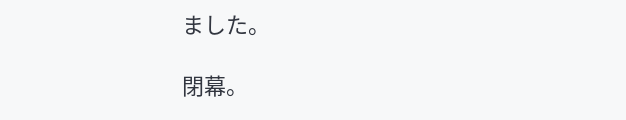ました。

閉幕。